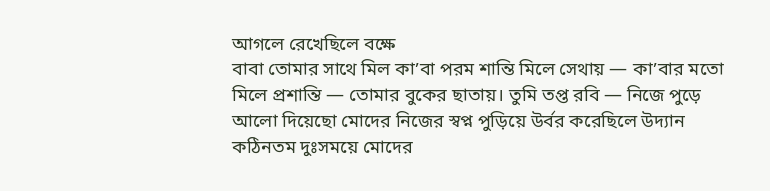আগলে রেখেছিলে বক্ষে
বাবা তোমার সাথে মিল কা’বা পরম শান্তি মিলে সেথায় — কা’বার মতো মিলে প্রশান্তি — তোমার বুকের ছাতায়। তুমি তপ্ত রবি — নিজে পুড়ে আলো দিয়েছো মোদের নিজের স্বপ্ন পুড়িয়ে উর্বর করেছিলে উদ্যান কঠিনতম দুঃসময়ে মোদের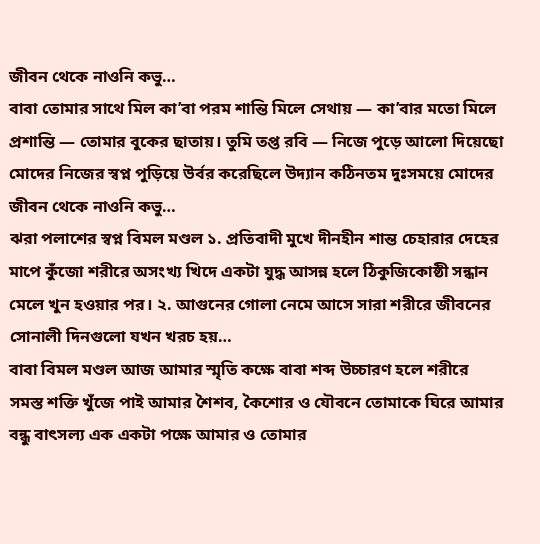জীবন থেকে নাওনি কভু…
বাবা তোমার সাথে মিল কা’বা পরম শান্তি মিলে সেথায় — কা’বার মতো মিলে প্রশান্তি — তোমার বুকের ছাতায়। তুমি তপ্ত রবি — নিজে পুড়ে আলো দিয়েছো মোদের নিজের স্বপ্ন পুড়িয়ে উর্বর করেছিলে উদ্যান কঠিনতম দুঃসময়ে মোদের জীবন থেকে নাওনি কভু…
ঝরা পলাশের স্বপ্ন বিমল মণ্ডল ১. প্রতিবাদী মুখে দীনহীন শান্ত চেহারার দেহের মাপে কুঁজো শরীরে অসংখ্য খিদে একটা যুদ্ধ আসন্ন হলে ঠিকুজিকোষ্ঠী সন্ধান মেলে খুন হওয়ার পর। ২. আগুনের গোলা নেমে আসে সারা শরীরে জীবনের সোনালী দিনগুলো যখন খরচ হয়…
বাবা বিমল মণ্ডল আজ আমার স্মৃতি কক্ষে বাবা শব্দ উচ্চারণ হলে শরীরে সমস্ত শক্তি খুঁজে পাই আমার শৈশব, কৈশোর ও যৌবনে তোমাকে ঘিরে আমার বন্ধু বাৎসল্য এক একটা পক্ষে আমার ও তোমার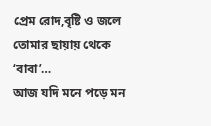প্রেম রোদ,বৃষ্টি ও জলে তোমার ছায়ায় থেকে ‘বাবা’…
আজ যদি মনে পড়ে মন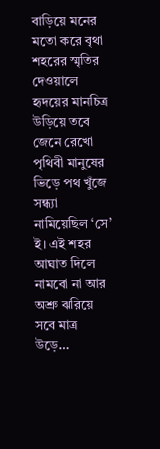বাড়িয়ে মনের মতো করে বৃথা শহরের স্মৃতির দেওয়ালে হৃদয়ের মানচিত্র উড়িয়ে তবে জেনে রেখো পৃথিবী মানুষের ভিড়ে পথ খুঁজে সন্ধ্যা নামিয়েছিল ‘সে’ ই। এই শহর আঘাত দিলে নামবো না আর অশ্রু ঝরিয়ে সবে মাত্র উড়ে…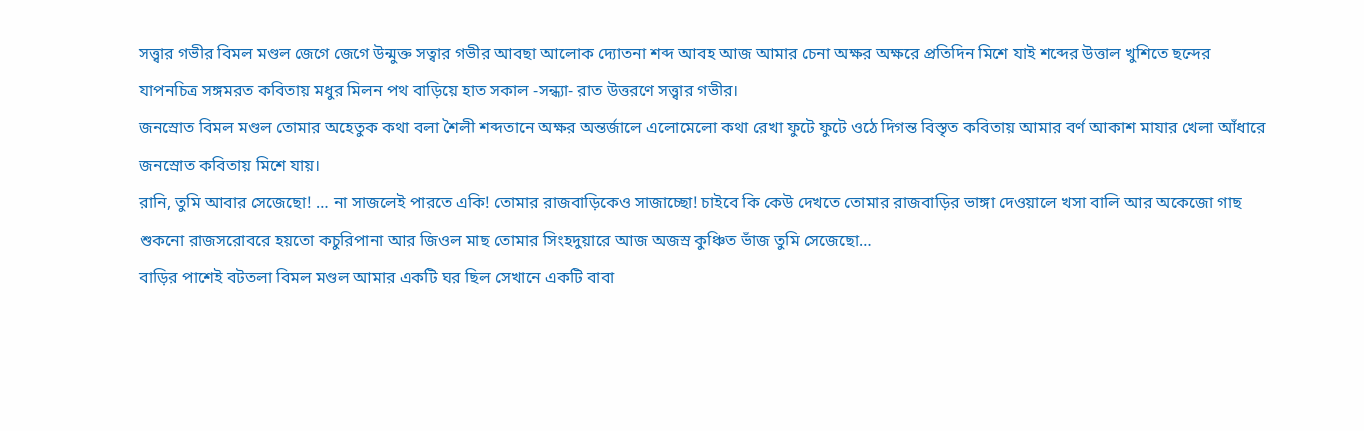সত্ত্বার গভীর বিমল মণ্ডল জেগে জেগে উন্মুক্ত সত্বার গভীর আবছা আলোক দ্যোতনা শব্দ আবহ আজ আমার চেনা অক্ষর অক্ষরে প্রতিদিন মিশে যাই শব্দের উত্তাল খুশিতে ছন্দের যাপনচিত্র সঙ্গমরত কবিতায় মধুর মিলন পথ বাড়িয়ে হাত সকাল -সন্ধ্যা- রাত উত্তরণে সত্ত্বার গভীর।
জনস্রোত বিমল মণ্ডল তোমার অহেতুক কথা বলা শৈলী শব্দতানে অক্ষর অন্তর্জালে এলোমেলো কথা রেখা ফুটে ফুটে ওঠে দিগন্ত বিস্তৃত কবিতায় আমার বর্ণ আকাশ মাযার খেলা আঁধারে জনস্রোত কবিতায় মিশে যায়।
রানি, তুমি আবার সেজেছো! … না সাজলেই পারতে একি! তোমার রাজবাড়িকেও সাজাচ্ছো! চাইবে কি কেউ দেখতে তোমার রাজবাড়ির ভাঙ্গা দেওয়ালে খসা বালি আর অকেজো গাছ শুকনো রাজসরোবরে হয়তো কচুরিপানা আর জিওল মাছ তোমার সিংহদুয়ারে আজ অজস্র কুঞ্চিত ভাঁজ তুমি সেজেছো…
বাড়ির পাশেই বটতলা বিমল মণ্ডল আমার একটি ঘর ছিল সেখানে একটি বাবা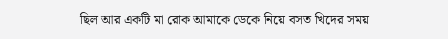ছিল আর একটি মা রোক আমাকে ডেকে নিয়ে বসত খিদের সময়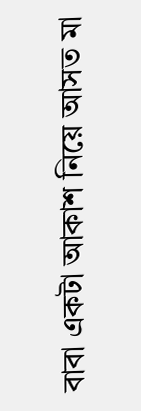বাবা একটা আকাশ নিয়ে আসত মা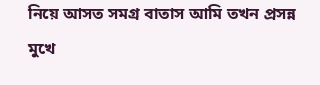নিয়ে আসত সমগ্র বাতাস আমি তখন প্রসন্ন মুখে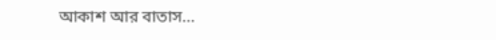আকাশ আর বাতাস…